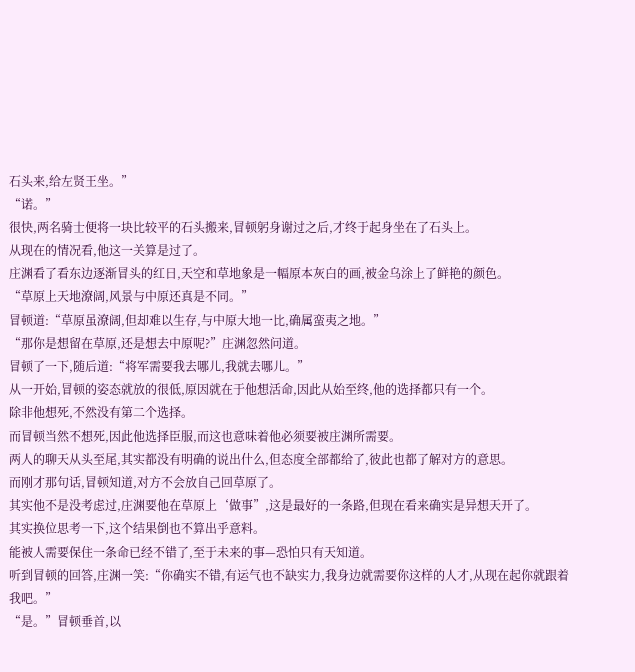石头来,给左贤王坐。”
“诺。”
很快,两名骑士便将一块比较平的石头搬来,冒顿躬身谢过之后,才终于起身坐在了石头上。
从现在的情况看,他这一关算是过了。
庄渊看了看东边逐渐冒头的红日,天空和草地象是一幅原本灰白的画,被金乌涂上了鲜艳的颜色。
“草原上天地潦阔,风景与中原还真是不同。”
冒顿道:“草原虽潦阔,但却难以生存,与中原大地一比,确属蛮夷之地。”
“那你是想留在草原,还是想去中原呢?”庄渊忽然问道。
冒顿了一下,随后道:“将军需要我去哪儿,我就去哪儿。”
从一开始,冒顿的姿态就放的很低,原因就在于他想活命,因此从始至终,他的选择都只有一个。
除非他想死,不然没有第二个选择。
而冒顿当然不想死,因此他选择臣服,而这也意味着他必须要被庄渊所需要。
两人的聊天从头至尾,其实都没有明确的说出什么,但态度全部都给了,彼此也都了解对方的意思。
而刚才那句话,冒顿知道,对方不会放自己回草原了。
其实他不是没考虑过,庄渊要他在草原上‘做事”,这是最好的一条路,但现在看来确实是异想天开了。
其实换位思考一下,这个结果倒也不算出乎意料。
能被人需要保住一条命已经不错了,至于未来的事—恐怕只有天知道。
听到冒顿的回答,庄渊一笑:“你确实不错,有运气也不缺实力,我身边就需要你这样的人才,从现在起你就跟着我吧。”
“是。”冒顿垂首,以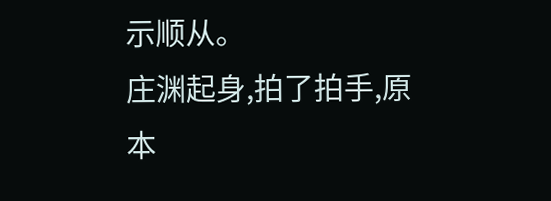示顺从。
庄渊起身,拍了拍手,原本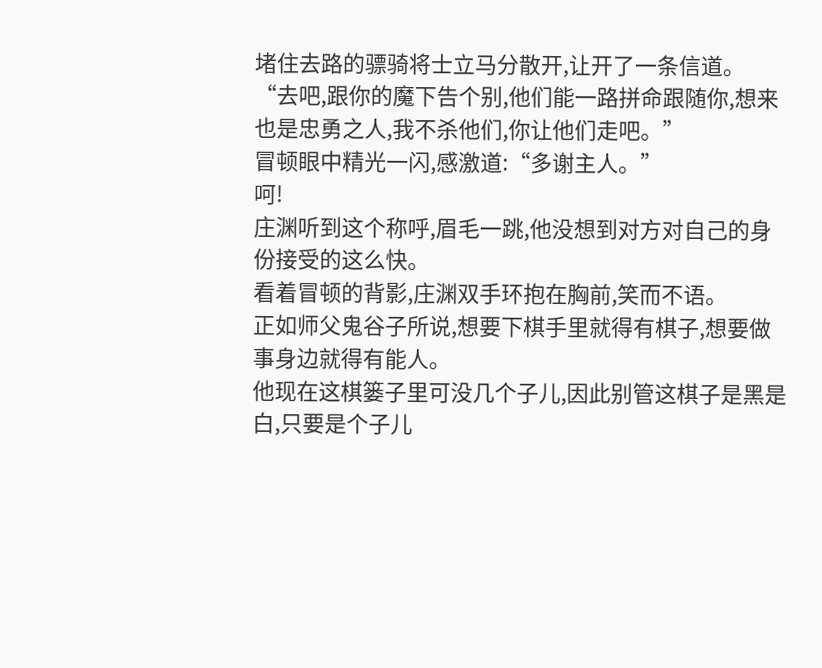堵住去路的骠骑将士立马分散开,让开了一条信道。
“去吧,跟你的魔下告个别,他们能一路拼命跟随你,想来也是忠勇之人,我不杀他们,你让他们走吧。”
冒顿眼中精光一闪,感激道:“多谢主人。”
呵!
庄渊听到这个称呼,眉毛一跳,他没想到对方对自己的身份接受的这么快。
看着冒顿的背影,庄渊双手环抱在胸前,笑而不语。
正如师父鬼谷子所说,想要下棋手里就得有棋子,想要做事身边就得有能人。
他现在这棋篓子里可没几个子儿,因此别管这棋子是黑是白,只要是个子儿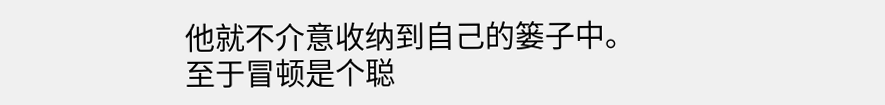他就不介意收纳到自己的篓子中。
至于冒顿是个聪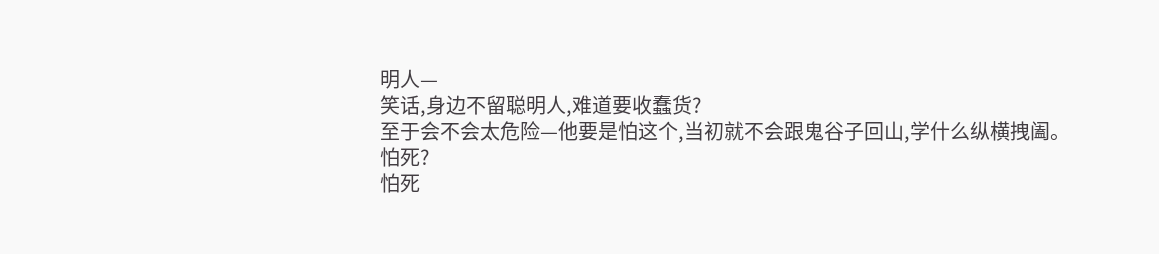明人—
笑话,身边不留聪明人,难道要收蠢货?
至于会不会太危险—他要是怕这个,当初就不会跟鬼谷子回山,学什么纵横拽阖。
怕死?
怕死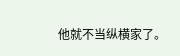他就不当纵横家了。